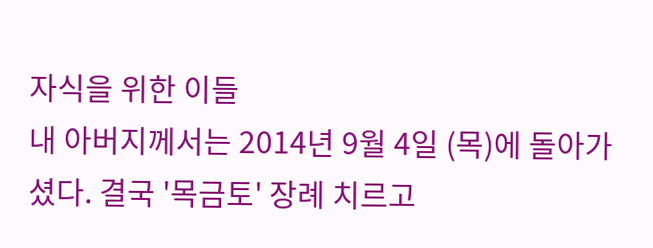자식을 위한 이들
내 아버지께서는 2014년 9월 4일 (목)에 돌아가셨다. 결국 '목금토' 장례 치르고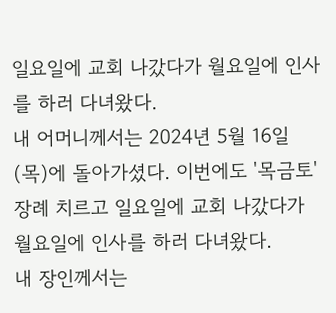일요일에 교회 나갔다가 월요일에 인사를 하러 다녀왔다.
내 어머니께서는 2024년 5월 16일 (목)에 돌아가셨다. 이번에도 '목금토' 장례 치르고 일요일에 교회 나갔다가 월요일에 인사를 하러 다녀왔다.
내 장인께서는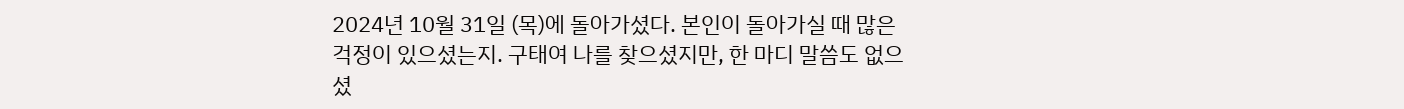2024년 10월 31일 (목)에 돌아가셨다. 본인이 돌아가실 때 많은 걱정이 있으셨는지. 구태여 나를 찾으셨지만, 한 마디 말씀도 없으셨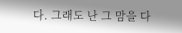다. 그래도 난 그 맘을 다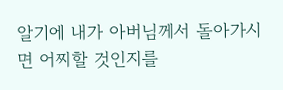알기에 내가 아버님께서 돌아가시면 어찌할 것인지를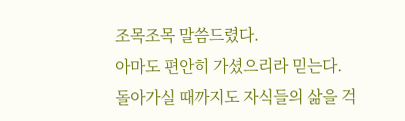조목조목 말씀드렸다.
아마도 편안히 가셨으리라 믿는다.
돌아가실 때까지도 자식들의 삶을 걱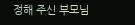정해 주신 부모님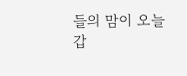들의 맘이 오늘 갑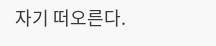자기 떠오른다.